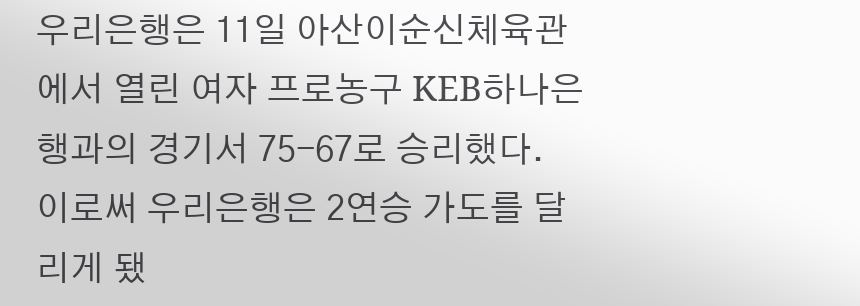우리은행은 11일 아산이순신체육관에서 열린 여자 프로농구 KEB하나은행과의 경기서 75-67로 승리했다. 이로써 우리은행은 2연승 가도를 달리게 됐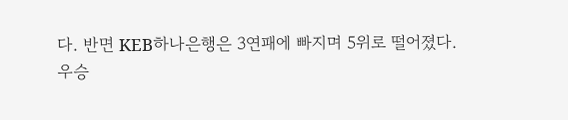다. 반면 KEB하나은행은 3연패에 빠지며 5위로 떨어졌다.
우승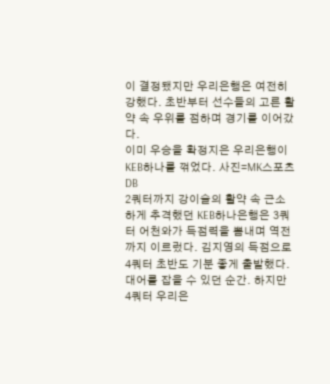이 결정됐지만 우리은행은 여전히 강했다. 초반부터 선수들의 고른 활약 속 우위를 점하며 경기를 이어갔다.
이미 우승을 확정지은 우리은행이 KEB하나를 꺾었다. 사진=MK스포츠 DB
2쿼터까지 강이슬의 활약 속 근소하게 추격했던 KEB하나은행은 3쿼터 어천와가 득점력을 뽐내며 역전까지 이르렀다. 김지영의 득점으로 4쿼터 초반도 기분 좋게 출발했다. 대어를 잡을 수 있던 순간. 하지만 4쿼터 우리은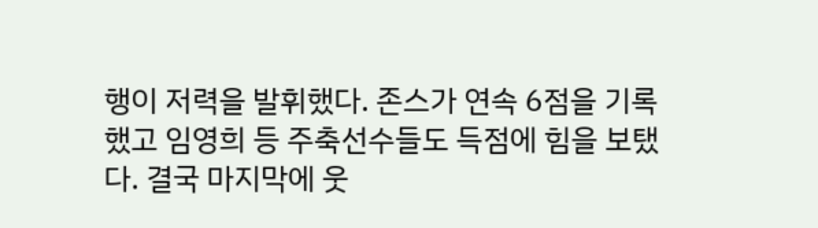행이 저력을 발휘했다. 존스가 연속 6점을 기록했고 임영희 등 주축선수들도 득점에 힘을 보탰다. 결국 마지막에 웃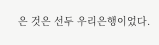은 것은 선두 우리은행이었다.